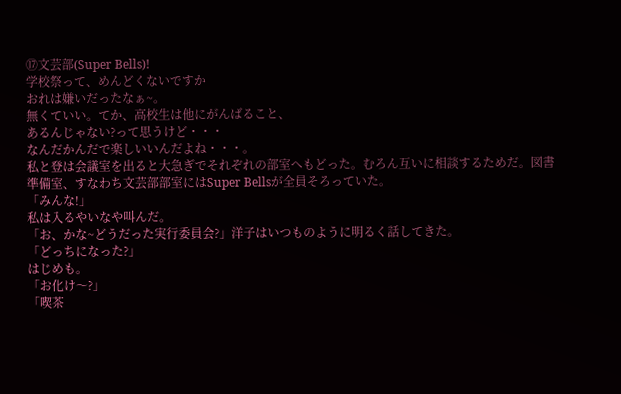⑰文芸部(Super Bells)!
学校祭って、めんどくないですか
おれは嫌いだったなぁ~。
無くていい。てか、高校生は他にがんばること、
あるんじゃない?って思うけど・・・
なんだかんだで楽しいいんだよね・・・。
私と登は会議室を出ると大急ぎでそれぞれの部室へもどった。むろん互いに相談するためだ。図書準備室、すなわち文芸部部室にはSuper Bellsが全員そろっていた。
「みんな!」
私は入るやいなや叫んだ。
「お、かな~どうだった実行委員会?」洋子はいつものように明るく話してきた。
「どっちになった?」
はじめも。
「お化け〜?」
「喫茶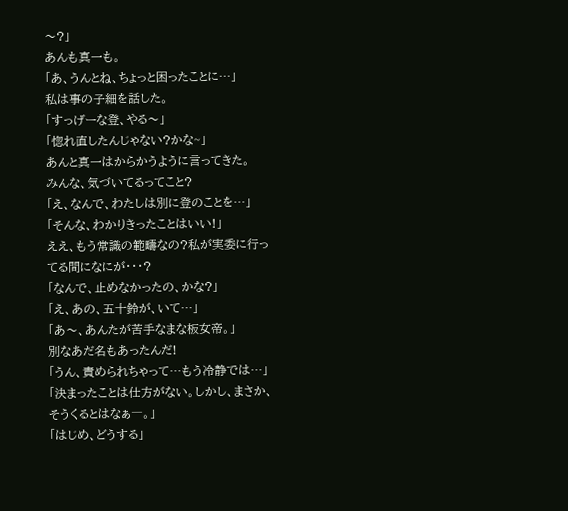〜?」
あんも真一も。
「あ、うんとね、ちょっと困ったことに…」
私は事の子細を話した。
「すっげーな登、やる〜」
「惚れ直したんじゃない?かな~」
あんと真一はからかうように言ってきた。
みんな、気づいてるってこと?
「え、なんで、わたしは別に登のことを…」
「そんな、わかりきったことはいい!」
ええ、もう常識の範疇なの?私が実委に行ってる間になにが・・・?
「なんで、止めなかったの、かな?」
「え、あの、五十鈴が、いて…」
「あ〜、あんたが苦手なまな板女帝。」
別なあだ名もあったんだ!
「うん、責められちゃって…もう冷静では…」
「決まったことは仕方がない。しかし、まさか、そうくるとはなぁ―。」
「はじめ、どうする」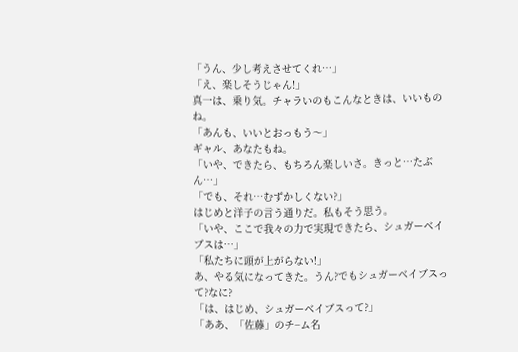「うん、少し考えさせてくれ…」
「え、楽しそうじゃん!」
真一は、乗り気。チャラいのもこんなときは、いいものね。
「あんも、いいとおっもう〜」
ギャル、あなたもね。
「いや、できたら、もちろん楽しいさ。きっと…たぶん…」
「でも、それ…むずかしくない?」
はじめと洋子の言う通りだ。私もそう思う。
「いや、ここで我々の力で実現できたら、シュガーベイブスは…」
「私たちに頭が上がらない!」
あ、やる気になってきた。うん?でもシュガーベイブスって?なに?
「は、はじめ、シュガーベイブスって?」
「ああ、「佐藤」のチ−ム名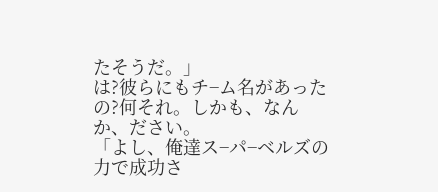たそうだ。」
は?彼らにもチ−ム名があったの?何それ。しかも、なんか、ださい。
「よし、俺達ス−パ−ベルズの力で成功さ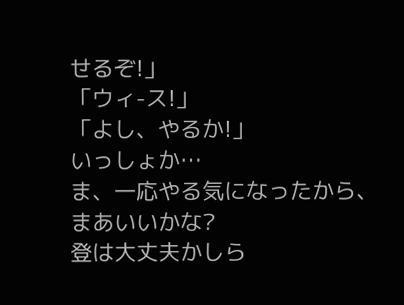せるぞ!」
「ウィ-ス!」
「よし、やるか!」
いっしょか…
ま、一応やる気になったから、まあいいかな?
登は大丈夫かしら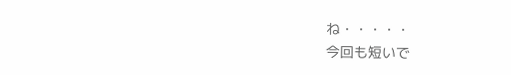ね・・・・・
今回も短いで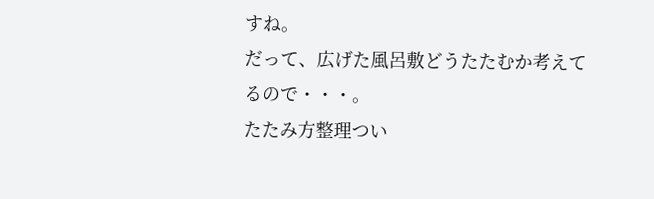すね。
だって、広げた風呂敷どうたたむか考えてるので・・・。
たたみ方整理つい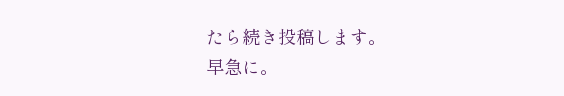たら続き投稿します。
早急に。